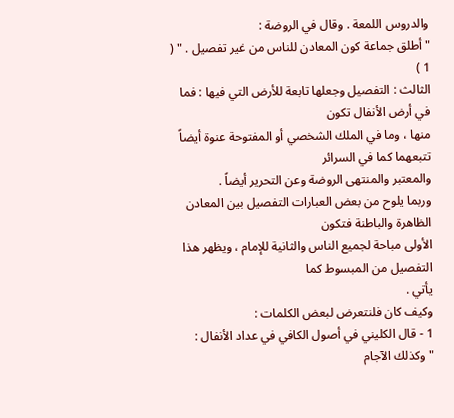والدروس اللمعة . وقال في الروضة :
" أطلق جماعة كون المعادن للناس من غير تفصيل . " ( 1 )
الثالث : التفصيل وجعلها تابعة للأرض التي فيها : فما في أرض الأنفال تكون
منها ، وما في الملك الشخصي أو المفتوحة عنوة أيضاً تتبعهما كما في السرائر
والمعتبر والمنتهى الروضة وعن التحرير أيضاً .
وربما يلوح من بعض العبارات التفصيل بين المعادن الظاهرة والباطنة فتكون
الأولى مباحة لجميع الناس والثانية للإمام ، ويظهر هذا التفصيل من المبسوط كما
يأتي .
وكيف كان فلنتعرض لبعض الكلمات :
1 - قال الكليني في أصول الكافي في عداد الأنفال :
" وكذلك الآجام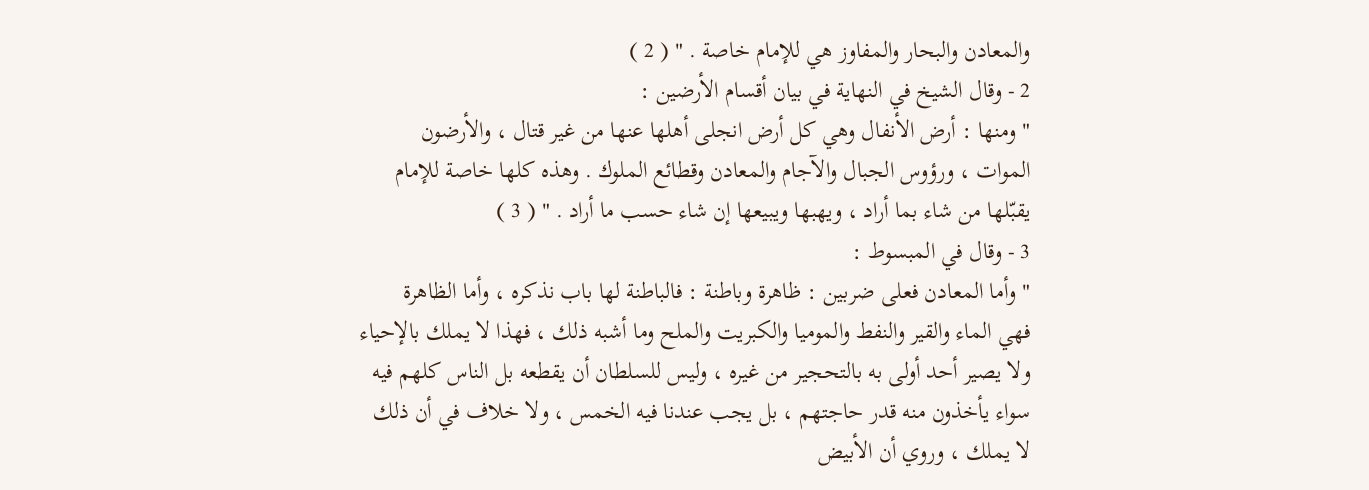والمعادن والبحار والمفاوز هي للإمام خاصة . " ( 2 )
2 - وقال الشيخ في النهاية في بيان أقسام الأرضين :
" ومنها : أرض الأنفال وهي كل أرض انجلى أهلها عنها من غير قتال ، والأرضون
الموات ، ورؤوس الجبال والآجام والمعادن وقطائع الملوك . وهذه كلها خاصة للإمام
يقبّلها من شاء بما أراد ، ويهبها ويبيعها إن شاء حسب ما أراد . " ( 3 )
3 - وقال في المبسوط :
" وأما المعادن فعلى ضربين : ظاهرة وباطنة : فالباطنة لها باب نذكره ، وأما الظاهرة
فهي الماء والقير والنفط والموميا والكبريت والملح وما أشبه ذلك ، فهذا لا يملك بالإحياء
ولا يصير أحد أولى به بالتحجير من غيره ، وليس للسلطان أن يقطعه بل الناس كلهم فيه
سواء يأخذون منه قدر حاجتهم ، بل يجب عندنا فيه الخمس ، ولا خلاف في أن ذلك
لا يملك ، وروي أن الأبيض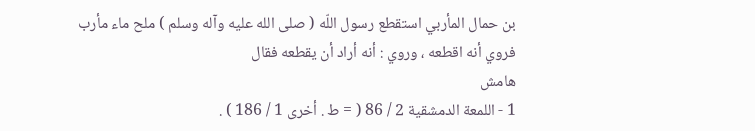بن حمال المأربي استقطع رسول اللّه ( صلى الله عليه وآله وسلم ) ملح ماء مأرب
فروي أنه اقطعه ، وروي : أنه أراد أن يقطعه فقال
هامش
1 - اللمعة الدمشقية 2 / 86 ( = ط . أخرى 1 / 186 ) .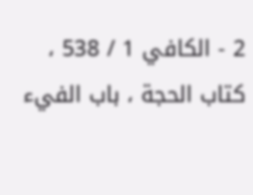2 - الكافي 1 / 538 ، كتاب الحجة ، باب الفيء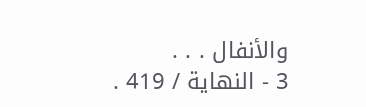والأنفال . . .
3 - النهاية / 419 .